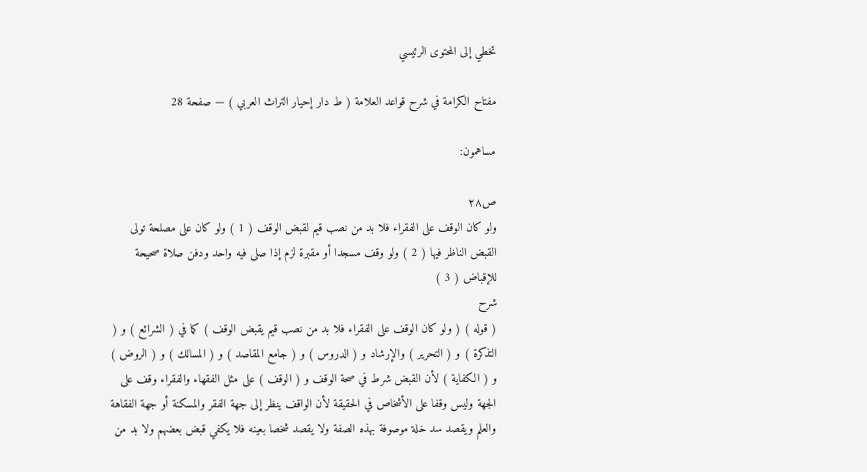تخطي إلى المحتوى الرئيسي

مفتاح الكرامة في شرح قواعد العلامة ( ط دار إحيار التراث العربي ) — صفحة 28

مساهمون:

ص٢٨
ولو كان الوقف على الفقراء فلا بد من نصب قيم لقبض الوقف ( 1 ) ولو كان على مصلحة تولى القبض الناظر فيها ( 2 ) ولو وقف مسجدا أو مقبرة لزم إذا صلى فيه واحد ودفن صلاة صحيحة للإقباض ( 3 )
شرح
( قوله ) ( ولو كان الوقف على الفقراء فلا بد من نصب قيم يقبض الوقف ) كما في ( الشرائع ) و ( التذكرة ) و ( التحرير ) والإرشاد و ( الدروس ) و ( جامع المقاصد ) و ( المسالك ) و ( الروض ) و ( الكفاية ) لأن القبض شرط في صحة الوقف و ( الوقف ) على مثل الفقهاء والفقراء وقف على الجهة وليس وقفا على الأشخاص في الحقيقة لأن الواقف ينظر إلى جهة الفقر والمسكنة أو جهة الفقاهة والعلم ويقصد سد خلة موصوفة بهذه الصفة ولا يقصد شخصا بعينه فلا يكفي قبض بعضهم ولا بد من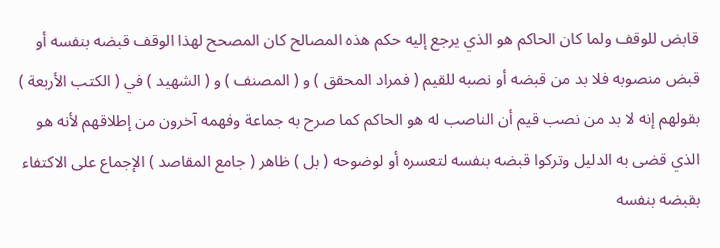قابض للوقف ولما كان الحاكم هو الذي يرجع إليه حكم هذه المصالح كان المصحح لهذا الوقف قبضه بنفسه أو قبض منصوبه فلا بد من قبضه أو نصبه للقيم ( فمراد المحقق ) و ( المصنف ) و ( الشهيد ) في ( الكتب الأربعة ) بقولهم إنه لا بد من نصب قيم أن الناصب له هو الحاكم كما صرح به جماعة وفهمه آخرون من إطلاقهم لأنه هو الذي قضى به الدليل وتركوا قبضه بنفسه لتعسره أو لوضوحه ( بل ) ظاهر ( جامع المقاصد ) الإجماع على الاكتفاء بقبضه بنفسه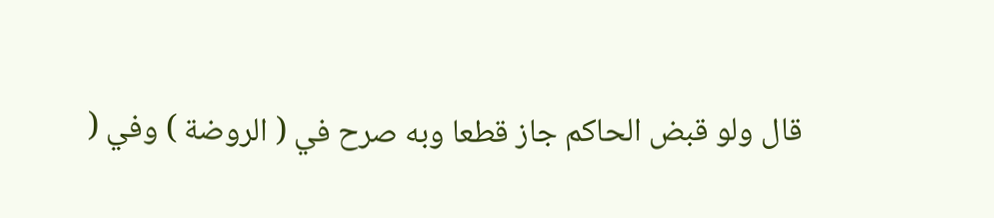قال ولو قبض الحاكم جاز قطعا وبه صرح في ( الروضة ) وفي (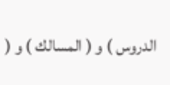الدروس ) و ( المسالك ) و (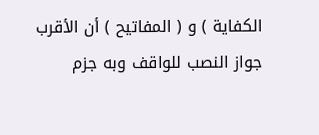الكفاية ) و ( المفاتيح ) أن الأقرب جواز النصب للواقف وبه جزم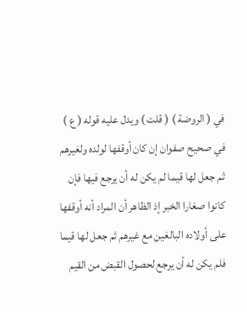في ( الروضة ) ( قلت ) ويدل عليه قوله ( ع ) في صحيح صفوان إن كان أوقفها لولده ولغيرهم ثم جعل لها قيما لم يكن له أن يرجع فيها فإن كانوا صغارا الخبر إذ الظاهر أن المراد أنه أوقفها على أولاده البالغين مع غيرهم ثم جعل لها قيما فلم يكن له أن يرجع لحصول القبض من القيم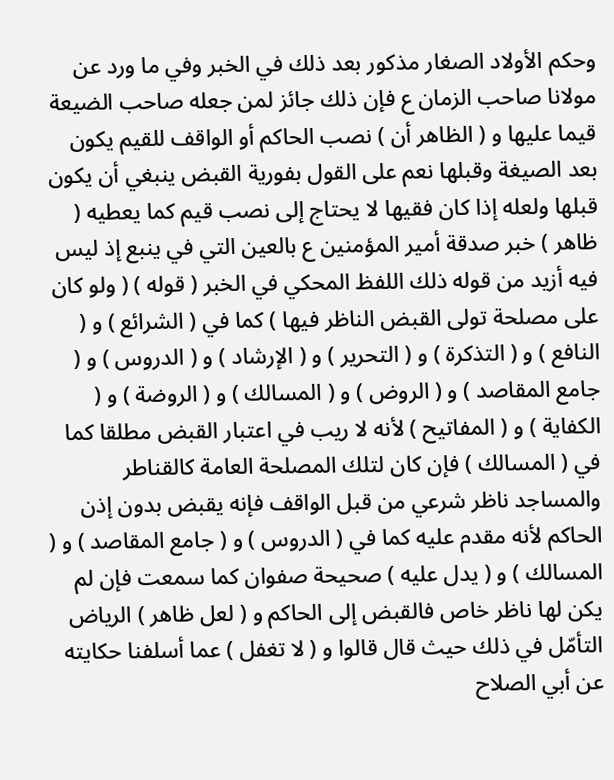وحكم الأولاد الصغار مذكور بعد ذلك في الخبر وفي ما ورد عن مولانا صاحب الزمان ع فإن ذلك جائز لمن جعله صاحب الضيعة قيما عليها و ( الظاهر أن ) نصب الحاكم أو الواقف للقيم يكون بعد الصيغة وقبلها نعم على القول بفورية القبض ينبغي أن يكون قبلها ولعله إذا كان فقيها لا يحتاج إلى نصب قيم كما يعطيه ( ظاهر ) خبر صدقة أمير المؤمنين ع بالعين التي في ينبع إذ ليس فيه أزيد من قوله ذلك اللفظ المحكي في الخبر ( قوله ) ( ولو كان على مصلحة تولى القبض الناظر فيها ) كما في ( الشرائع ) و ( النافع ) و ( التذكرة ) و ( التحرير ) و ( الإرشاد ) و ( الدروس ) و ( جامع المقاصد ) و ( الروض ) و ( المسالك ) و ( الروضة ) و ( الكفاية ) و ( المفاتيح ) لأنه لا ريب في اعتبار القبض مطلقا كما في ( المسالك ) فإن كان لتلك المصلحة العامة كالقناطر والمساجد ناظر شرعي من قبل الواقف فإنه يقبض بدون إذن الحاكم لأنه مقدم عليه كما في ( الدروس ) و ( جامع المقاصد ) و ( المسالك ) و ( يدل عليه ) صحيحة صفوان كما سمعت فإن لم يكن لها ناظر خاص فالقبض إلى الحاكم و ( لعل ظاهر ) الرياض التأمّل في ذلك حيث قال قالوا و ( لا تغفل ) عما أسلفنا حكايته عن أبي الصلاح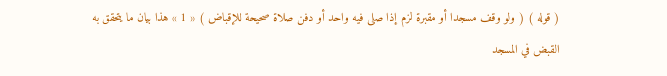( قوله ) ( ولو وقف مسجدا أو مقبرة لزم إذا صلى فيه واحد أو دفن صلاة صحيحة للإقباض ) « 1 » هذا بيان ما يتحقق به القبض في المسجد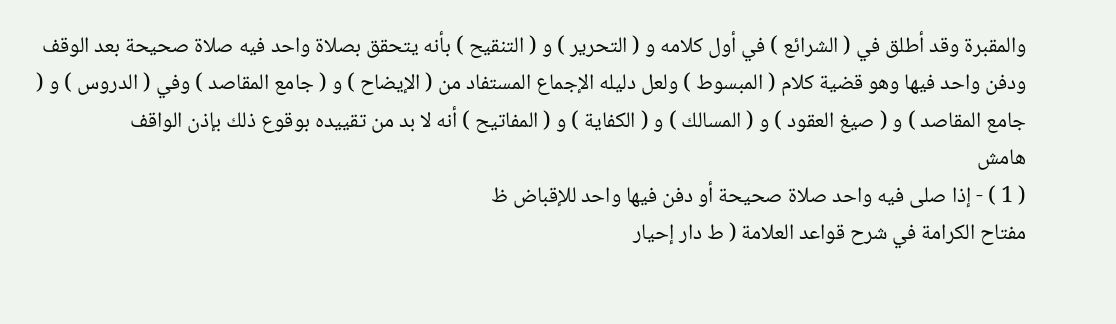والمقبرة وقد أطلق في ( الشرائع ) في أول كلامه و ( التحرير ) و ( التنقيح ) بأنه يتحقق بصلاة واحد فيه صلاة صحيحة بعد الوقف ودفن واحد فيها وهو قضية كلام ( المبسوط ) ولعل دليله الإجماع المستفاد من ( الإيضاح ) و ( جامع المقاصد ) وفي ( الدروس ) و ( جامع المقاصد ) و ( صيغ العقود ) و ( المسالك ) و ( الكفاية ) و ( المفاتيح ) أنه لا بد من تقييده بوقوع ذلك بإذن الواقف
هامش
( 1 ) - إذا صلى فيه واحد صلاة صحيحة أو دفن فيها واحد للإقباض ظ
مفتاح الكرامة في شرح قواعد العلامة ( ط دار إحيار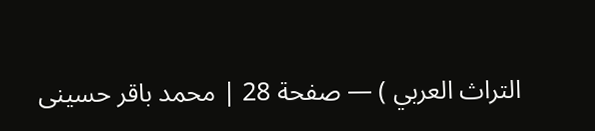التراث العربي ) — صفحة 28 | محمد باقر حسينى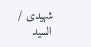شهيدى / السيد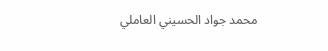محمد جواد الحسيني العاملي